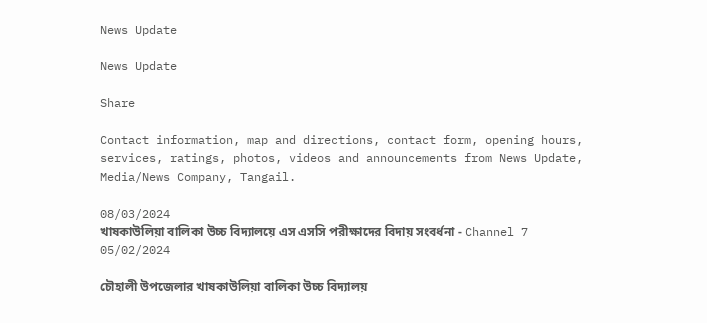News Update

News Update

Share

Contact information, map and directions, contact form, opening hours, services, ratings, photos, videos and announcements from News Update, Media/News Company, Tangail.

08/03/2024
খাষকাউলিয়া বালিকা উচ্চ বিদ্যালয়ে এস এসসি পরীক্ষাদের বিদায় সংবর্ধনা - Channel 7 05/02/2024

চৌহালী উপজেলার খাষকাউলিয়া বালিকা উচ্চ বিদ্যালয়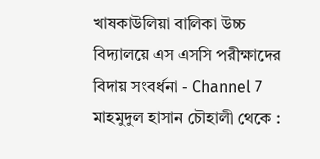খাষকাউলিয়া বালিকা উচ্চ বিদ্যালয়ে এস এসসি পরীক্ষাদের বিদায় সংবর্ধনা - Channel 7 মাহমুদুল হাসান চৌহালী থেকে :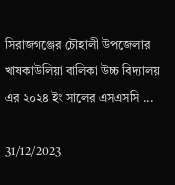সিরাজগঞ্জের চৌহালী উপজেলার খাষকাউলিয়া বালিকা উচ্চ বিদ্যালয় এর ২০২৪ ইং সালের এসএসসি ...

31/12/2023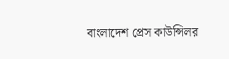বাংলাদেশ প্রেস কাউন্সিলর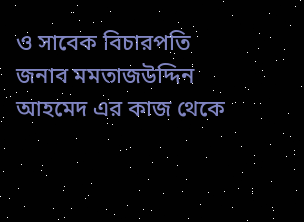ও সাবেক বিচারপতি জনাব মমতাজউদ্দিন আহমেদ এর কাজ থেকে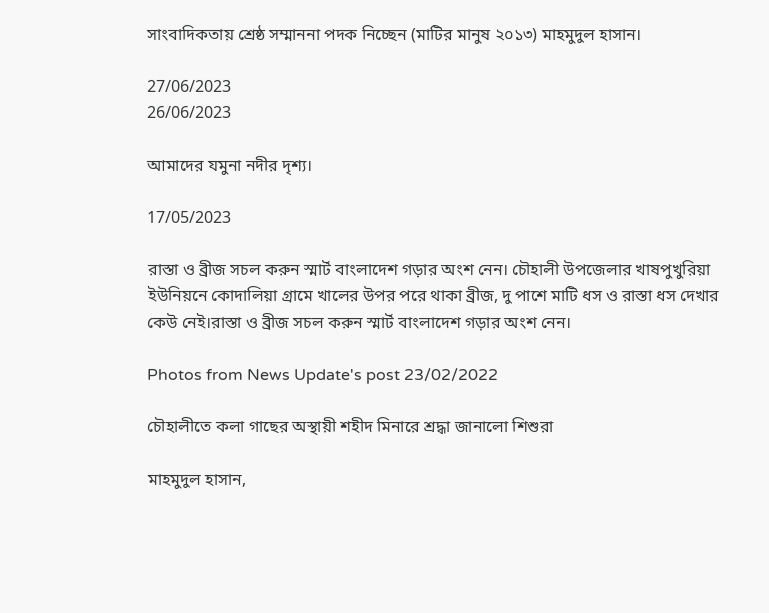সাংবাদিকতায় শ্রেষ্ঠ সম্মাননা পদক নিচ্ছেন (মাটির মানুষ ২০১৩) মাহমুদুল হাসান।

27/06/2023
26/06/2023

আমাদের যমুনা নদীর দৃশ্য।

17/05/2023

রাস্তা ও ব্রীজ সচল করুন স্মার্ট বাংলাদেশ গড়ার অংশ নেন। চৌহালী উপজেলার খাষপুখুরিয়া ইউনিয়নে কোদালিয়া গ্রামে খালের উপর পরে থাকা ব্রীজ, দু পাশে মাটি ধস ও রাস্তা ধস দেখার কেউ নেই।রাস্তা ও ব্রীজ সচল করুন স্মার্ট বাংলাদেশ গড়ার অংশ নেন।

Photos from News Update's post 23/02/2022

চৌহালীতে কলা গাছের অস্থায়ী শহীদ মিনারে শ্রদ্ধা জানালো শিশুরা

মাহমুদুল হাসান,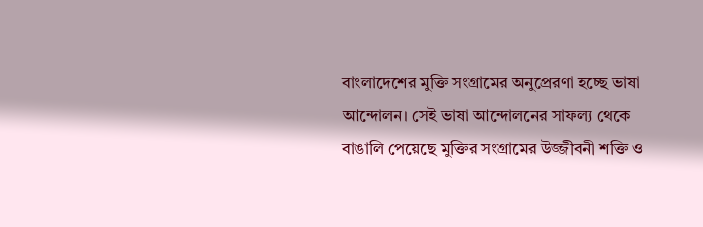বাংলাদেশের মুক্তি সংগ্রামের অনুপ্রেরণা হচ্ছে ভাষা আন্দোলন। সেই ভাষা আন্দোলনের সাফল্য থেকে বাঙালি পেয়েছে মুক্তির সংগ্রামের উজ্জীবনী শক্তি ও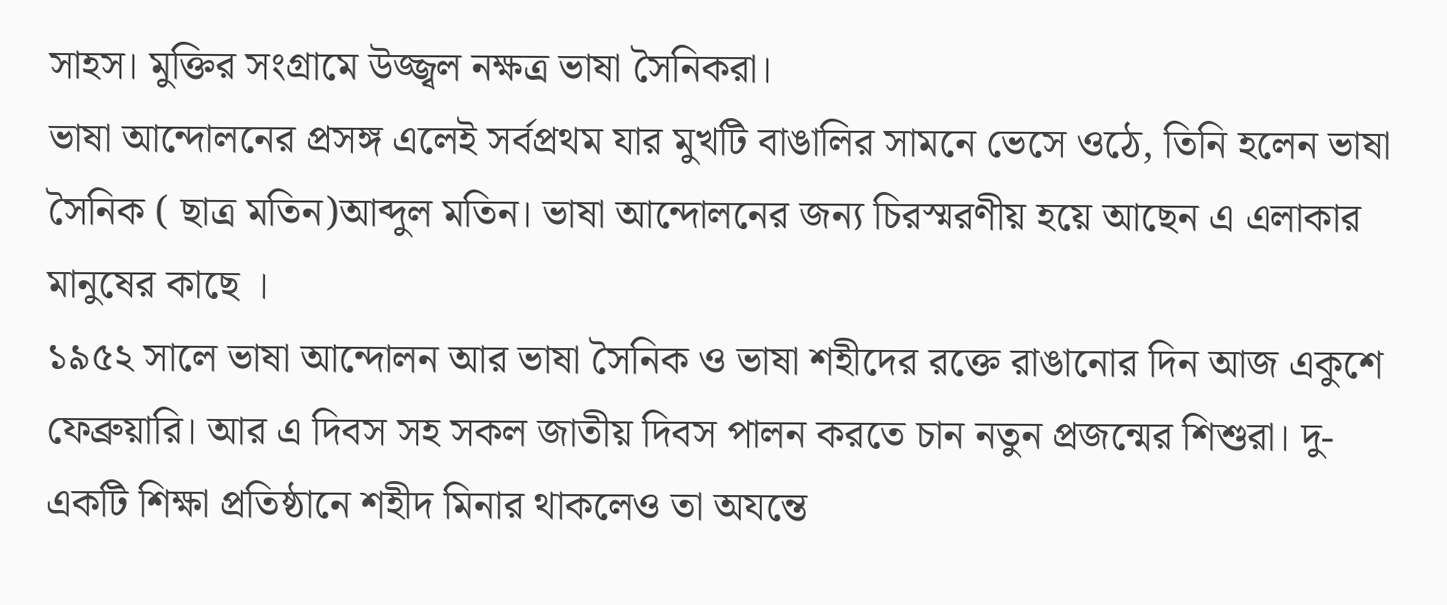সাহস। মুক্তির সংগ্রামে উজ্জ্বল নক্ষত্র ভাষা সৈনিকরা।
ভাষা আন্দোলনের প্রসঙ্গ এলেই সর্বপ্রথম যার মুখটি বাঙালির সামনে ভেসে ওঠে, তিনি হলেন ভাষা সৈনিক ( ছাত্র মতিন)আব্দুল মতিন। ভাষা আন্দোলনের জন্য চিরস্মরণীয় হয়ে আছেন এ এলাকার মানুষের কাছে ।
১৯৫২ সালে ভাষা আন্দোলন আর ভাষা সৈনিক ও ভাষা শহীদের রক্তে রাঙানোর দিন আজ একুশে ফেব্রুয়ারি। আর এ দিবস সহ সকল জাতীয় দিবস পালন করতে চান নতুন প্রজন্মের শিশুরা। দু-একটি শিক্ষা প্রতিষ্ঠানে শহীদ মিনার থাকলেও তা অযন্তে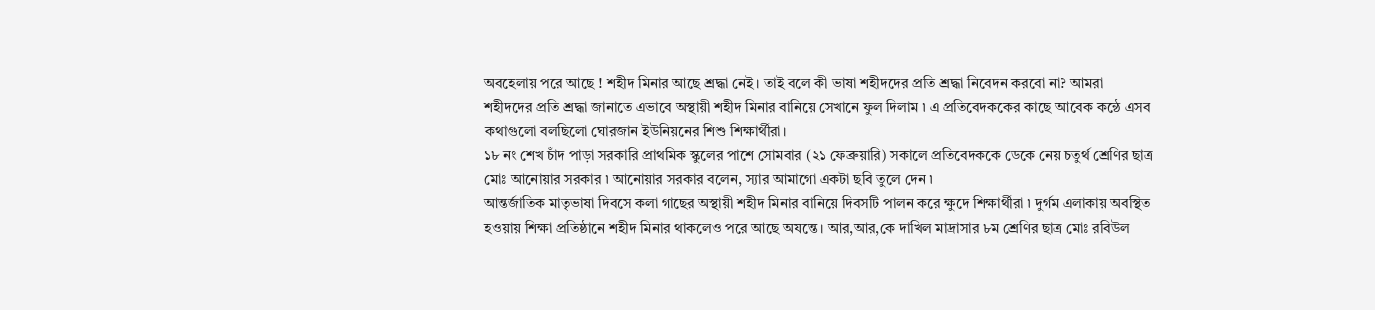অবহেলায় পরে আছে ! শহীদ মিনার আছে শ্রদ্ধা নেই। তাই বলে কী ভাষা শহীদদের প্রতি শ্রদ্ধা নিবেদন করবো না? আমরা শহীদদের প্রতি শ্রদ্ধা জানাতে এভাবে অস্থায়ী শহীদ মিনার বানিয়ে সেখানে ফুল দিলাম ৷ এ প্রতিবেদককের কাছে আবেক কন্ঠে এসব কথাগুলো বলছিলো ঘোরজান ইউনিয়নের শিশু শিক্ষার্থীরা।
১৮ নং শেখ চাঁদ পাড়া সরকারি প্রাথমিক স্কুলের পাশে সোমবার (২১ ফেব্রুয়ারি) সকালে প্রতিবেদককে ডেকে নেয় চতুর্থ শ্রেণির ছাত্র মোঃ আনোয়ার সরকার ৷ আনোয়ার সরকার বলেন, স্যার আমাগো একটা ছবি তুলে দেন ৷
আন্তর্জাতিক মাতৃভাষা দিবসে কলা গাছের অস্থায়ী শহীদ মিনার বানিয়ে দিবসটি পালন করে ক্ষুদে শিক্ষার্থীরা ৷ দুর্গম এলাকায় অবস্থিত হওয়ায় শিক্ষা প্রতিষ্ঠানে শহীদ মিনার থাকলেও পরে আছে অযন্তে। আর,আর,কে দাখিল মাদ্রাসার ৮ম শ্রেণির ছাত্র মোঃ রবিউল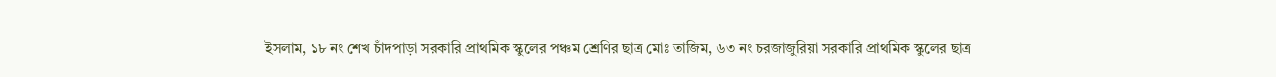ইসলাম, ১৮ নং শেখ চাঁদপাড়া সরকারি প্রাথমিক স্কুলের পঞ্চম শ্রেণির ছাত্র মোঃ তাজিম, ৬৩ নং চরজাজুরিয়া সরকারি প্রাথমিক স্কুলের ছাত্র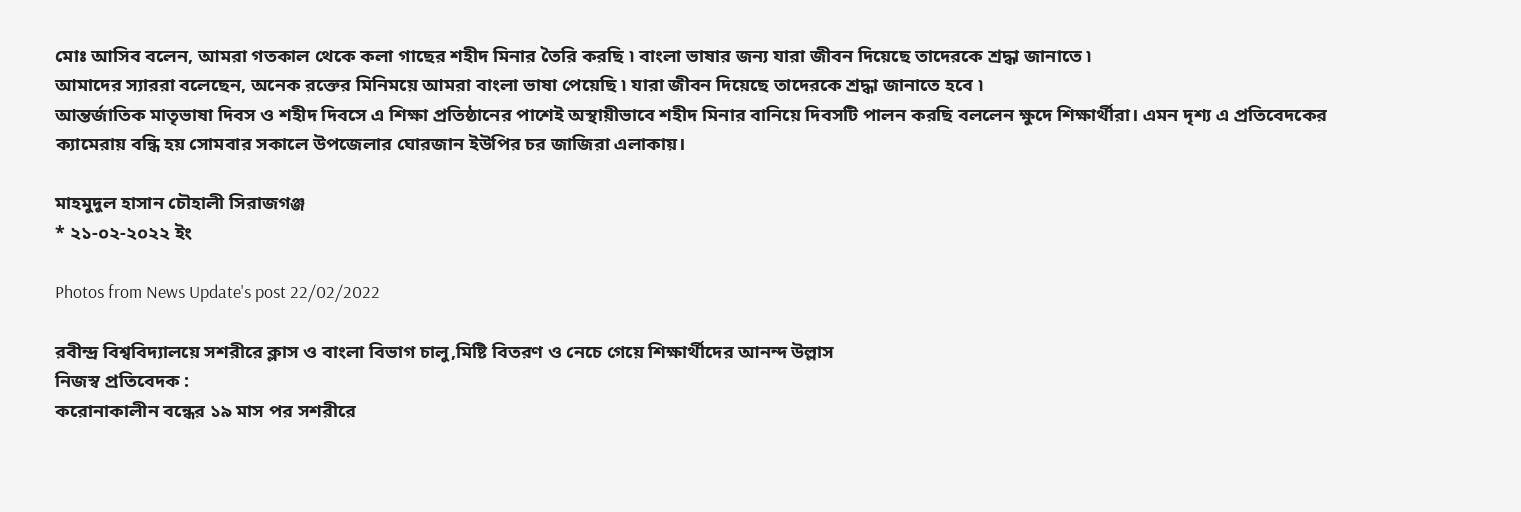মোঃ আসিব বলেন, আমরা গতকাল থেকে কলা গাছের শহীদ মিনার তৈরি করছি ৷ বাংলা ভাষার জন্য যারা জীবন দিয়েছে তাদেরকে শ্রদ্ধা জানাতে ৷
আমাদের স্যাররা বলেছেন, অনেক রক্তের মিনিময়ে আমরা বাংলা ভাষা পেয়েছি ৷ যারা জীবন দিয়েছে তাদেরকে শ্রদ্ধা জানাতে হবে ৷
আন্তর্জাতিক মাতৃভাষা দিবস ও শহীদ দিবসে এ শিক্ষা প্রতিষ্ঠানের পাশেই অস্থায়ীভাবে শহীদ মিনার বানিয়ে দিবসটি পালন করছি বললেন ক্ষুদে শিক্ষার্থীরা। এমন দৃশ্য এ প্রতিবেদকের ক্যামেরায় বন্ধি হয় সোমবার সকালে উপজেলার ঘোরজান ইউপির চর জাজিরা এলাকায়।

মাহমুদুল হাসান চৌহালী সিরাজগঞ্জ
* ২১-০২-২০২২ ইং

Photos from News Update's post 22/02/2022

রবীন্দ্র বিশ্ববিদ্যালয়ে সশরীরে ক্লাস ও বাংলা বিভাগ চালু,মিষ্টি বিতরণ ও নেচে গেয়ে শিক্ষার্থীদের আনন্দ উল্লাস
নিজস্ব প্রতিবেদক :
করোনাকালীন বন্ধের ১৯ মাস পর সশরীরে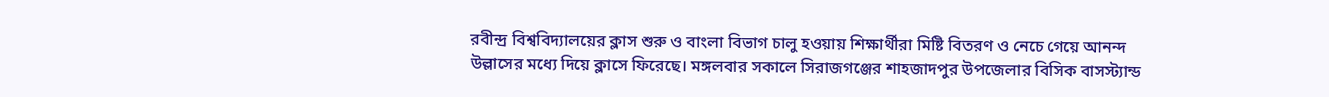রবীন্দ্র বিশ্ববিদ্যালয়ের ক্লাস শুরু ও বাংলা বিভাগ চালু হওয়ায় শিক্ষার্থীরা মিষ্টি বিতরণ ও নেচে গেয়ে আনন্দ উল্লাসের মধ্যে দিয়ে ক্লাসে ফিরেছে। মঙ্গলবার সকালে সিরাজগঞ্জের শাহজাদপুর উপজেলার বিসিক বাসস্ট্যান্ড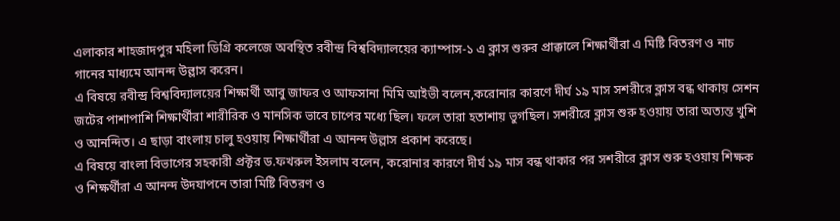এলাকার শাহজাদপুর মহিলা ডিগ্রি কলেজে অবস্থিত রবীন্দ্র বিশ্ববিদ্যালয়ের ক্যাম্পাস-১ এ ক্লাস শুরুর প্রাক্কালে শিক্ষার্থীরা এ মিষ্টি বিতরণ ও নাচ গানের মাধ্যমে আনন্দ উল্লাস করেন।
এ বিষয়ে রবীন্দ্র বিশ্ববিদ্যালয়ের শিক্ষার্থী আবু জাফর ও আফসানা মিমি আইভী বলেন,করোনার কারণে দীর্ঘ ১৯ মাস সশরীরে ক্লাস বন্ধ থাকায় সেশন জটের পাশাপাশি শিক্ষার্থীরা শারীরিক ও মানসিক ভাবে চাপের মধ্যে ছিল। ফলে তারা হতাশায় ভুগছিল। সশরীরে ক্লাস শুরু হওয়ায় তারা অত্যন্ত খুশি ও আনন্দিত। এ ছাড়া বাংলায় চালু হওয়ায় শিক্ষার্থীরা এ আনন্দ উল্লাস প্রকাশ করেছে।
এ বিষয়ে বাংলা বিভাগের সহকারী প্রক্টর ড.ফখরুল ইসলাম বলেন, করোনার কারণে দীর্ঘ ১৯ মাস বন্ধ থাকার পর সশরীরে ক্লাস শুরু হওয়ায় শিক্ষক ও শিক্ষর্থীরা এ আনন্দ উদযাপনে তারা মিষ্টি বিতরণ ও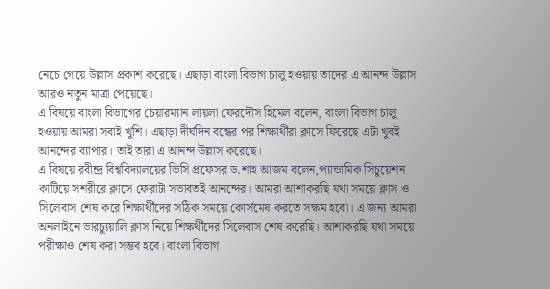নেচে গেয়ে উল্লাস প্রকাশ করেছে। এছাড়া বাংলা বিভাগ চালু হওয়ায় তাদের এ আনন্দ উল্লাস আরও নতুন মাত্রা পেয়েছে।
এ বিষয়ে বাংলা বিভাগের চেয়ারম্যান লায়লা ফেরদৌস হিমেল বলেন, বাংলা বিভাগ চালু হওয়ায় আমরা সবাই খুশি। এছাড়া দীর্ঘদিন বন্ধের পর শিক্ষার্থীরা ক্লাসে ফিরেছে এটা খুবই আনন্দের ব্যাপার। তাই তারা এ আনন্দ উল্লাস করেছে।
এ বিষয়ে রবীন্দ্র বিশ্ববিদ্যালয়ের ভিসি প্রফেসর ড.শাহ আজম বলেন,প্যান্ডামিক সিচুয়েশন কাটিয়ে সশরীরে ক্লাসে ফেরাটা সভাবতই আনন্দের। আমরা আশাকরছি যথা সময়ে ক্লাস ও সিলেবাস শেষ করে শিক্ষার্থীদের সঠিক সময়ে কোর্সমেষ করতে সক্ষম হবো। এ জন্য আমরা অনলাইনে ভারচ্যুয়ালি ক্লাস নিয়ে শিক্ষর্থীদের সিলেবাস শেষ করেছি। আশাকরছি যথা সময়ে পরীক্ষাও শেষ করা সম্ভব হবে। বাংলা বিভাগ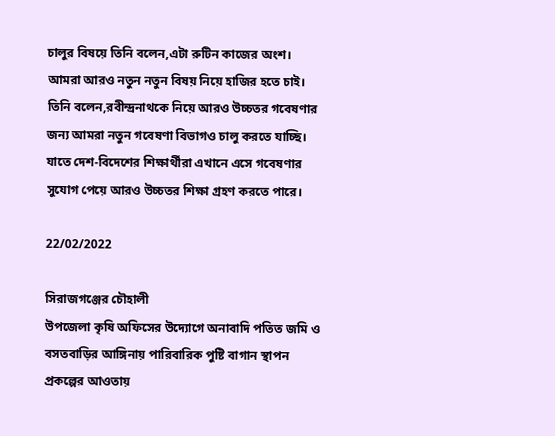চালুর বিষয়ে তিনি বলেন,এটা রুটিন কাজের অংশ। আমরা আরও নতুন নতুন বিষয় নিয়ে হাজির হতে চাই। তিনি বলেন,রবীন্দ্রনাথকে নিয়ে আরও উচ্চতর গবেষণার জন্য আমরা নতুন গবেষণা বিভাগও চালু করতে যাচ্ছি। যাতে দেশ-বিদেশের শিক্ষার্থীরা এখানে এসে গবেষণার সুযোগ পেয়ে আরও উচ্চতর শিক্ষা গ্রহণ করতে পারে।

22/02/2022

সিরাজগঞ্জের চৌহালী
উপজেলা কৃষি অফিসের উদ্যোগে অনাবাদি পতিত জমি ও বসতবাড়ির আঙ্গিনায় পারিবারিক পুষ্টি বাগান স্থাপন প্রকল্পের আওতায়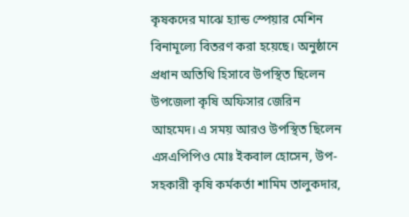কৃষকদের মাঝে হ্যান্ড স্পেয়ার মেশিন বিনামূল্যে বিতরণ করা হয়েছে। অনুষ্ঠানে প্রধান অতিথি হিসাবে উপস্থিত ছিলেন উপজেলা কৃষি অফিসার জেরিন আহমেদ। এ সময় আরও উপস্থিত ছিলেন এসএপিপিও মোঃ ইকবাল হোসেন, উপ-সহকারী কৃষি কর্মকর্তা শামিম তালুকদার,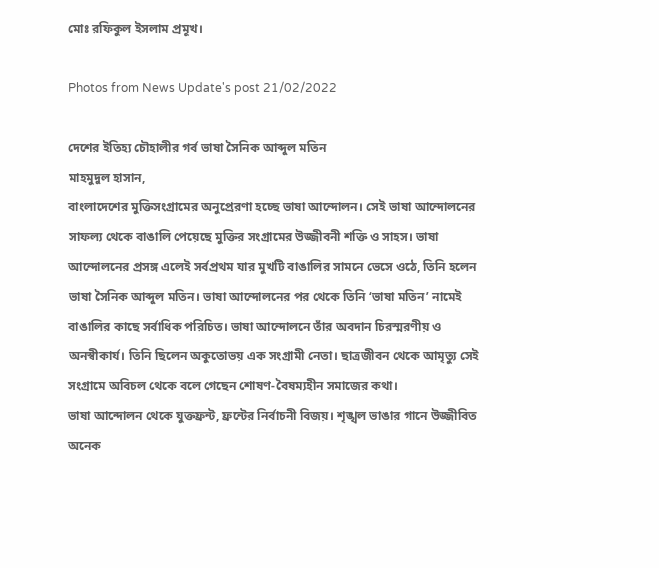মোঃ রফিকুল ইসলাম প্রমূখ।

Photos from News Update's post 21/02/2022

দেশের ইতিহ্য চৌহালীর গর্ব ভাষা সৈনিক আব্দুল মতিন
মাহমুদুল হাসান,
বাংলাদেশের মুক্তিসংগ্রামের অনুপ্রেরণা হচ্ছে ভাষা আন্দোলন। সেই ভাষা আন্দোলনের সাফল্য থেকে বাঙালি পেয়েছে মুক্তির সংগ্রামের উজ্জীবনী শক্তি ও সাহস। ভাষা আন্দোলনের প্রসঙ্গ এলেই সর্বপ্রথম যার মুখটি বাঙালির সামনে ভেসে ওঠে, তিনি হলেন ভাষা সৈনিক আব্দুল মতিন। ভাষা আন্দোলনের পর থেকে তিনি ‘ভাষা মতিন’ নামেই বাঙালির কাছে সর্বাধিক পরিচিত। ভাষা আন্দোলনে তাঁর অবদান চিরস্মরণীয় ও অনস্বীকার্য। তিনি ছিলেন অকুতোভয় এক সংগ্রামী নেতা। ছাত্রজীবন থেকে আমৃত্যু সেই সংগ্রামে অবিচল থেকে বলে গেছেন শোষণ-বৈষম্যহীন সমাজের কথা।
ভাষা আন্দোলন থেকে যুক্তফ্রন্ট, ফ্রন্টের নির্বাচনী বিজয়। শৃঙ্খল ভাঙার গানে উজ্জীবিত অনেক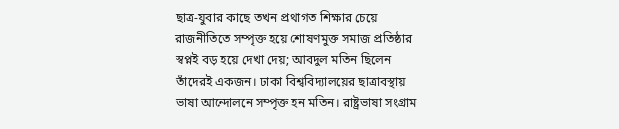ছাত্র-যুবার কাছে তখন প্রথাগত শিক্ষার চেয়ে রাজনীতিতে সম্পৃক্ত হয়ে শোষণমুক্ত সমাজ প্রতিষ্ঠার স্বপ্নই বড় হয়ে দেখা দেয়; আবদুল মতিন ছিলেন তাঁদেরই একজন। ঢাকা বিশ্ববিদ্যালয়ের ছাত্রাবস্থায় ভাষা আন্দোলনে সম্পৃক্ত হন মতিন। রাষ্ট্রভাষা সংগ্রাম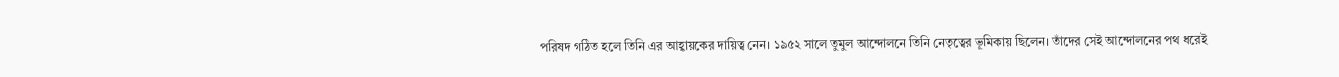পরিষদ গঠিত হলে তিনি এর আহ্বায়কের দায়িত্ব নেন। ১৯৫২ সালে তুমুল আন্দোলনে তিনি নেতৃত্বের ভূমিকায় ছিলেন। তাঁদের সেই আন্দোলনের পথ ধরেই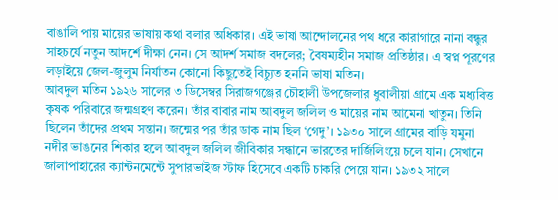বাঙালি পায় মায়ের ভাষায় কথা বলার অধিকার। এই ভাষা আন্দোলনের পথ ধরে কারাগারে নানা বন্ধুর সাহচর্যে নতুন আদর্শে দীক্ষা নেন। সে আদর্শ সমাজ বদলের; বৈষম্যহীন সমাজ প্রতিষ্ঠার। এ স্বপ্ন পূরণের লড়াইয়ে জেল-জুলুম নির্যাতন কোনো কিছুতেই বিচ্যুত হননি ভাষা মতিন।
আবদুল মতিন ১৯২৬ সালের ৩ ডিসেম্বর সিরাজগঞ্জের চৌহালী উপজেলার ধুবালীয়া গ্রামে এক মধ্যবিত্ত কৃষক পরিবারে জন্মগ্রহণ করেন। তাঁর বাবার নাম আবদুল জলিল ও মায়ের নাম আমেনা খাতুন। তিনি ছিলেন তাঁদের প্রথম সন্তান। জন্মের পর তাঁর ডাক নাম ছিল ‘গেদু’। ১৯৩০ সালে গ্রামের বাড়ি যমুনা নদীর ভাঙনের শিকার হলে আবদুল জলিল জীবিকার সন্ধানে ভারতের দার্জিলিংয়ে চলে যান। সেখানে জালাপাহারের ক্যান্টনমেন্টে সুপারভাইজ স্টাফ হিসেবে একটি চাকরি পেয়ে যান। ১৯৩২ সালে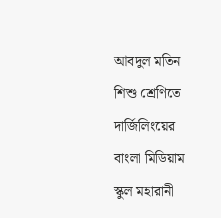আবদুল মতিন শিশু শ্রেণিতে দার্জিলিংয়ের বাংলা মিডিয়াম স্কুল মহারানী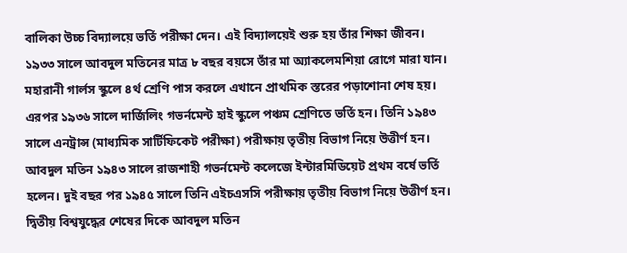বালিকা উচ্চ বিদ্যালয়ে ভর্তি পরীক্ষা দেন। এই বিদ্যালয়েই শুরু হয় তাঁর শিক্ষা জীবন। ১৯৩৩ সালে আবদুল মতিনের মাত্র ৮ বছর বয়সে তাঁর মা অ্যাকলেমশিয়া রোগে মারা যান। মহারানী গার্লস স্কুলে ৪র্থ শ্রেণি পাস করলে এখানে প্রাথমিক স্তরের পড়াশোনা শেষ হয়। এরপর ১৯৩৬ সালে দার্জিলিং গভর্নমেন্ট হাই স্কুলে পঞ্চম শ্রেণিতে ভর্তি হন। তিনি ১৯৪৩ সালে এনট্রান্স (মাধ্যমিক সার্টিফিকেট পরীক্ষা) পরীক্ষায় তৃতীয় বিভাগ নিয়ে উত্তীর্ণ হন। আবদুল মতিন ১৯৪৩ সালে রাজশাহী গভর্নমেন্ট কলেজে ইন্টারমিডিয়েট প্রথম বর্ষে ভর্তি হলেন। দুই বছর পর ১৯৪৫ সালে তিনি এইচএসসি পরীক্ষায় তৃতীয় বিভাগ নিয়ে উত্তীর্ণ হন।
দ্বিতীয় বিশ্বযুদ্ধের শেষের দিকে আবদুল মতিন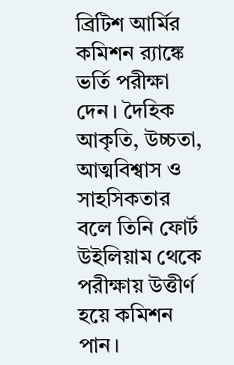ব্রিটিশ আর্মির কমিশন র‌্যাঙ্কে ভর্তি পরীক্ষা দেন। দৈহিক আকৃতি, উচ্চতা, আত্মবিশ্বাস ও সাহসিকতার বলে তিনি ফোর্ট উইলিয়াম থেকে পরীক্ষায় উত্তীর্ণ হয়ে কমিশন পান।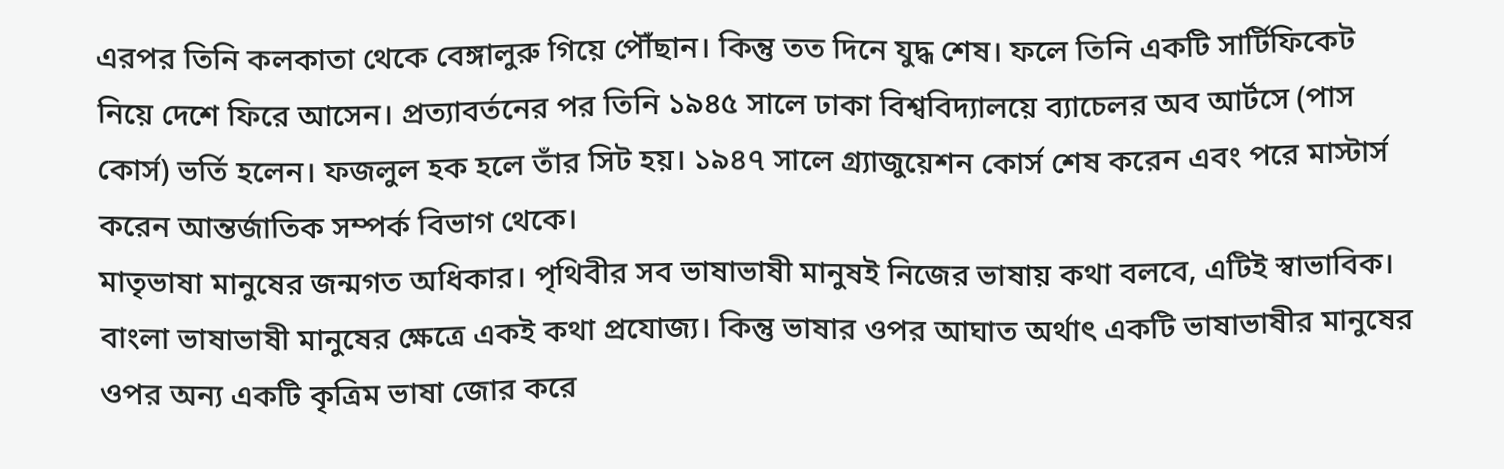এরপর তিনি কলকাতা থেকে বেঙ্গালুরু গিয়ে পৌঁছান। কিন্তু তত দিনে যুদ্ধ শেষ। ফলে তিনি একটি সার্টিফিকেট নিয়ে দেশে ফিরে আসেন। প্রত্যাবর্তনের পর তিনি ১৯৪৫ সালে ঢাকা বিশ্ববিদ্যালয়ে ব্যাচেলর অব আর্টসে (পাস কোর্স) ভর্তি হলেন। ফজলুল হক হলে তাঁর সিট হয়। ১৯৪৭ সালে গ্র্যাজুয়েশন কোর্স শেষ করেন এবং পরে মাস্টার্স করেন আন্তর্জাতিক সম্পর্ক বিভাগ থেকে।
মাতৃভাষা মানুষের জন্মগত অধিকার। পৃথিবীর সব ভাষাভাষী মানুষই নিজের ভাষায় কথা বলবে, এটিই স্বাভাবিক। বাংলা ভাষাভাষী মানুষের ক্ষেত্রে একই কথা প্রযোজ্য। কিন্তু ভাষার ওপর আঘাত অর্থাৎ একটি ভাষাভাষীর মানুষের ওপর অন্য একটি কৃত্রিম ভাষা জোর করে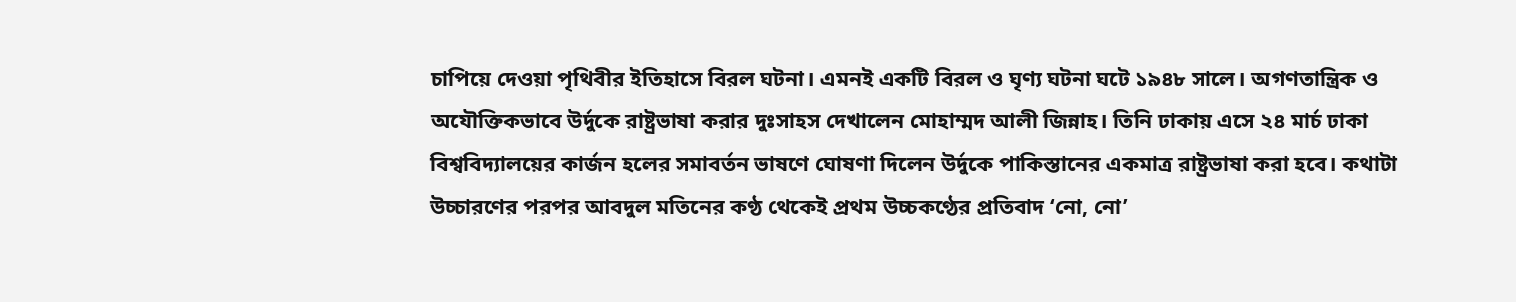চাপিয়ে দেওয়া পৃথিবীর ইতিহাসে বিরল ঘটনা। এমনই একটি বিরল ও ঘৃণ্য ঘটনা ঘটে ১৯৪৮ সালে। অগণতান্ত্রিক ও অযৌক্তিকভাবে উর্দুকে রাষ্ট্রভাষা করার দুঃসাহস দেখালেন মোহাম্মদ আলী জিন্নাহ। তিনি ঢাকায় এসে ২৪ মার্চ ঢাকা বিশ্ববিদ্যালয়ের কার্জন হলের সমাবর্তন ভাষণে ঘোষণা দিলেন উর্দুকে পাকিস্তানের একমাত্র রাষ্ট্রভাষা করা হবে। কথাটা উচ্চারণের পরপর আবদুল মতিনের কণ্ঠ থেকেই প্রথম উচ্চকণ্ঠের প্রতিবাদ ‘নো, নো’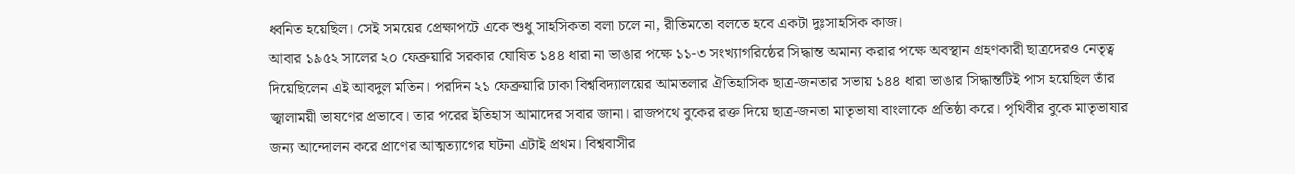ধ্বনিত হয়েছিল। সেই সময়ের প্রেক্ষাপটে একে শুধু সাহসিকতা বলা চলে না, রীতিমতো বলতে হবে একটা দুঃসাহসিক কাজ।
আবার ১৯৫২ সালের ২০ ফেব্রুয়ারি সরকার ঘোষিত ১৪৪ ধারা না ভাঙার পক্ষে ১১-৩ সংখ্যাগরিষ্ঠের সিদ্ধান্ত অমান্য করার পক্ষে অবস্থান গ্রহণকারী ছাত্রদেরও নেতৃত্ব দিয়েছিলেন এই আবদুল মতিন। পরদিন ২১ ফেব্রুয়ারি ঢাকা বিশ্ববিদ্যালয়ের আমতলার ঐতিহাসিক ছাত্র-জনতার সভায় ১৪৪ ধারা ভাঙার সিদ্ধান্তটিই পাস হয়েছিল তাঁর জ্বালাময়ী ভাষণের প্রভাবে। তার পরের ইতিহাস আমাদের সবার জানা। রাজপথে বুকের রক্ত দিয়ে ছাত্র-জনতা মাতৃভাষা বাংলাকে প্রতিষ্ঠা করে। পৃথিবীর বুকে মাতৃভাষার জন্য আন্দোলন করে প্রাণের আত্মত্যাগের ঘটনা এটাই প্রথম। বিশ্ববাসীর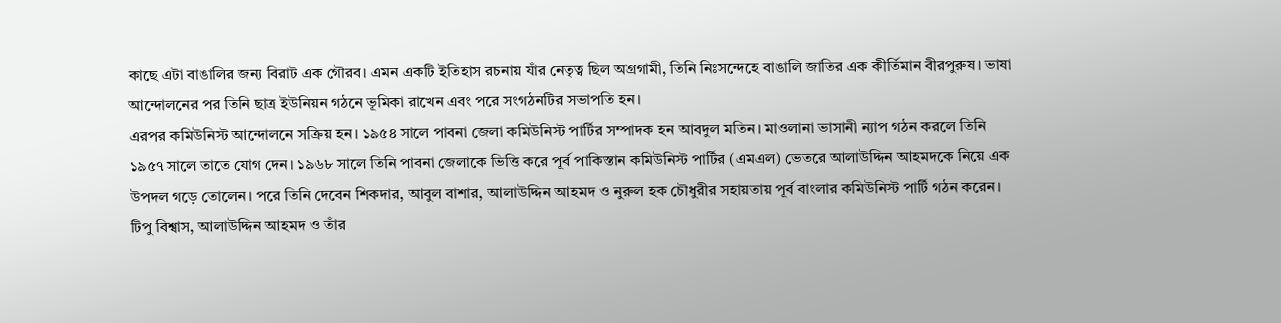কাছে এটা বাঙালির জন্য বিরাট এক গৌরব। এমন একটি ইতিহাস রচনায় যাঁর নেতৃত্ব ছিল অগ্রগামী, তিনি নিঃসন্দেহে বাঙালি জাতির এক কীর্তিমান বীরপুরুষ। ভাষা আন্দোলনের পর তিনি ছাত্র ইউনিয়ন গঠনে ভূমিকা রাখেন এবং পরে সংগঠনটির সভাপতি হন।
এরপর কমিউনিস্ট আন্দোলনে সক্রিয় হন। ১৯৫৪ সালে পাবনা জেলা কমিউনিস্ট পার্টির সম্পাদক হন আবদুল মতিন। মাওলানা ভাসানী ন্যাপ গঠন করলে তিনি ১৯৫৭ সালে তাতে যোগ দেন। ১৯৬৮ সালে তিনি পাবনা জেলাকে ভিত্তি করে পূর্ব পাকিস্তান কমিউনিস্ট পার্টির (এমএল) ভেতরে আলাউদ্দিন আহমদকে নিয়ে এক উপদল গড়ে তোলেন। পরে তিনি দেবেন শিকদার, আবুল বাশার, আলাউদ্দিন আহমদ ও নুরুল হক চৌধুরীর সহায়তায় পূর্ব বাংলার কমিউনিস্ট পার্টি গঠন করেন। টিপু বিশ্বাস, আলাউদ্দিন আহমদ ও তাঁর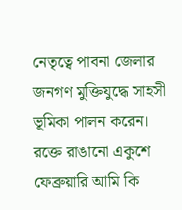নেতৃত্বে পাবনা জেলার জনগণ মুক্তিযুদ্ধে সাহসী ভূমিকা পালন করেন। রক্তে রাঙানো একুশে ফেব্রুয়ারি আমি কি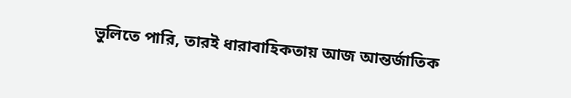ভুলিতে পারি, তারই ধারাবাহিকতায় আজ আন্তর্জাতিক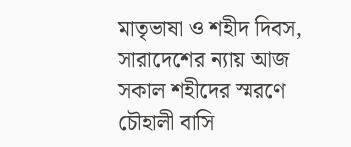মাতৃভাষা ও শহীদ দিবস, সারাদেশের ন্যায় আজ সকাল শহীদের স্মরণে চৌহালী বাসি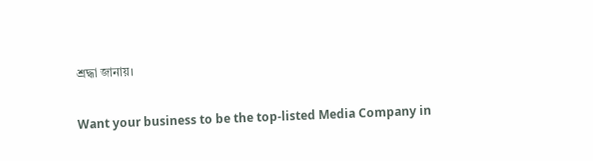শ্রদ্ধা জানায়।

Want your business to be the top-listed Media Company in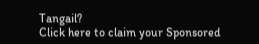Tangail?
Click here to claim your Sponsored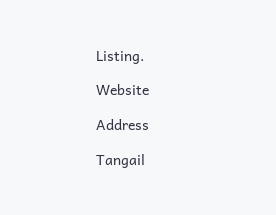Listing.

Website

Address

Tangail